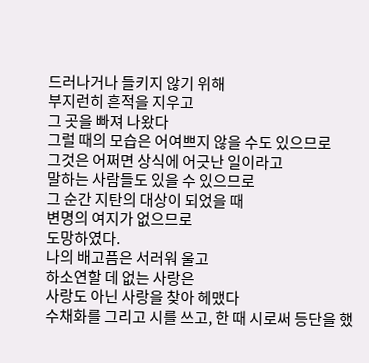드러나거나 들키지 않기 위해
부지런히 흔적을 지우고
그 곳을 빠져 나왔다
그럴 때의 모습은 어여쁘지 않을 수도 있으므로
그것은 어쩌면 상식에 어긋난 일이라고
말하는 사람들도 있을 수 있으므로
그 순간 지탄의 대상이 되었을 때
변명의 여지가 없으므로
도망하였다.
나의 배고픔은 서러워 울고
하소연할 데 없는 사랑은
사랑도 아닌 사랑을 찾아 헤맸다
수채화를 그리고 시를 쓰고, 한 때 시로써 등단을 했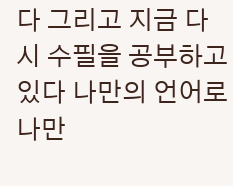다 그리고 지금 다시 수필을 공부하고 있다 나만의 언어로 나만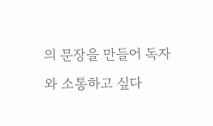의 문장을 만들어 독자와 소통하고 싶다